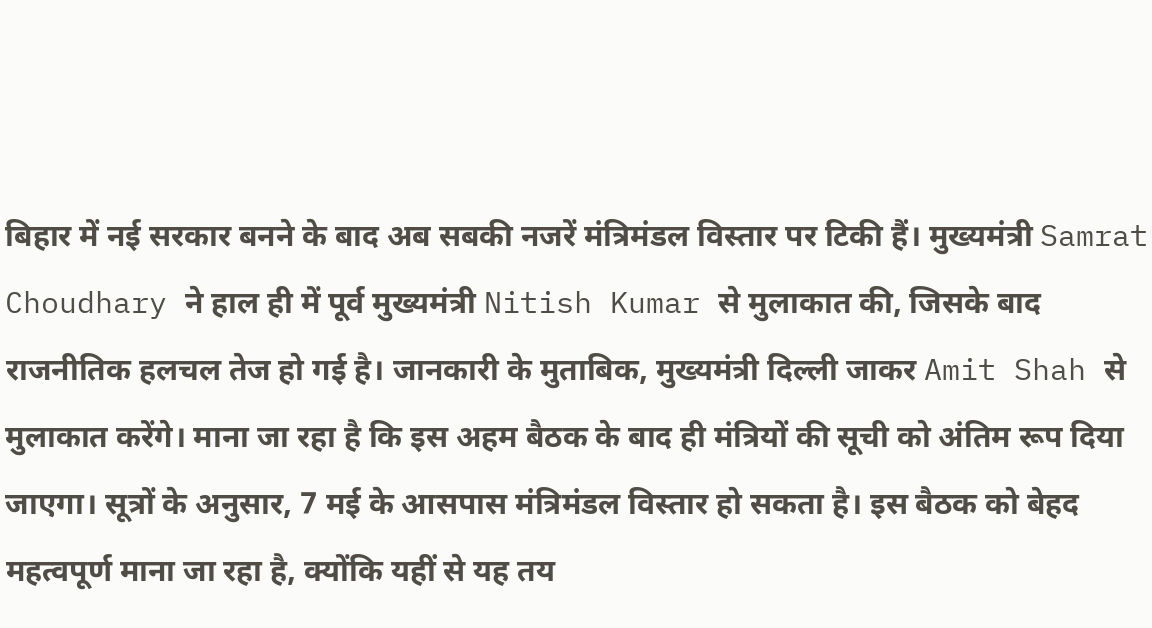बिहार में नई सरकार बनने के बाद अब सबकी नजरें मंत्रिमंडल विस्तार पर टिकी हैं। मुख्यमंत्री Samrat Choudhary ने हाल ही में पूर्व मुख्यमंत्री Nitish Kumar से मुलाकात की, जिसके बाद राजनीतिक हलचल तेज हो गई है। जानकारी के मुताबिक, मुख्यमंत्री दिल्ली जाकर Amit Shah से मुलाकात करेंगे। माना जा रहा है कि इस अहम बैठक के बाद ही मंत्रियों की सूची को अंतिम रूप दिया जाएगा। सूत्रों के अनुसार, 7 मई के आसपास मंत्रिमंडल विस्तार हो सकता है। इस बैठक को बेहद महत्वपूर्ण माना जा रहा है, क्योंकि यहीं से यह तय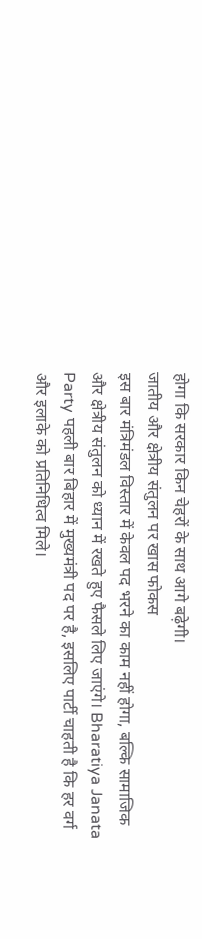होगा कि सरकार किन चेहरों के साथ आगे बढ़ेगी।
जातीय और क्षेत्रीय संतुलन पर खास फोकस
इस बार मंत्रिमंडल विस्तार में केवल पद भरने का काम नहीं होगा, बल्कि सामाजिक और क्षेत्रीय संतुलन को ध्यान में रखते हुए फैसले लिए जाएंगे। Bharatiya Janata Party पहली बार बिहार में मुख्यमंत्री पद पर है, इसलिए पार्टी चाहती है कि हर वर्ग और इलाके को प्रतिनिधित्व मिले।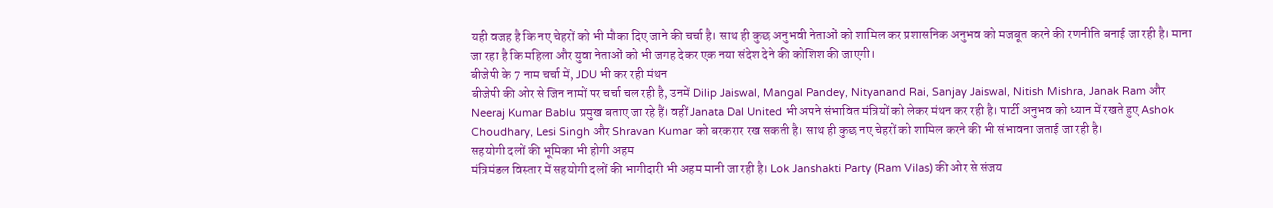यही वजह है कि नए चेहरों को भी मौका दिए जाने की चर्चा है। साथ ही कुछ अनुभवी नेताओं को शामिल कर प्रशासनिक अनुभव को मजबूत करने की रणनीति बनाई जा रही है। माना जा रहा है कि महिला और युवा नेताओं को भी जगह देकर एक नया संदेश देने की कोशिश की जाएगी।
बीजेपी के 7 नाम चर्चा में, JDU भी कर रही मंथन
बीजेपी की ओर से जिन नामों पर चर्चा चल रही है, उनमें Dilip Jaiswal, Mangal Pandey, Nityanand Rai, Sanjay Jaiswal, Nitish Mishra, Janak Ram और Neeraj Kumar Bablu प्रमुख बताए जा रहे हैं। वहीं Janata Dal United भी अपने संभावित मंत्रियों को लेकर मंथन कर रही है। पार्टी अनुभव को ध्यान में रखते हुए Ashok Choudhary, Lesi Singh और Shravan Kumar को बरकरार रख सकती है। साथ ही कुछ नए चेहरों को शामिल करने की भी संभावना जताई जा रही है।
सहयोगी दलों की भूमिका भी होगी अहम
मंत्रिमंडल विस्तार में सहयोगी दलों की भागीदारी भी अहम मानी जा रही है। Lok Janshakti Party (Ram Vilas) की ओर से संजय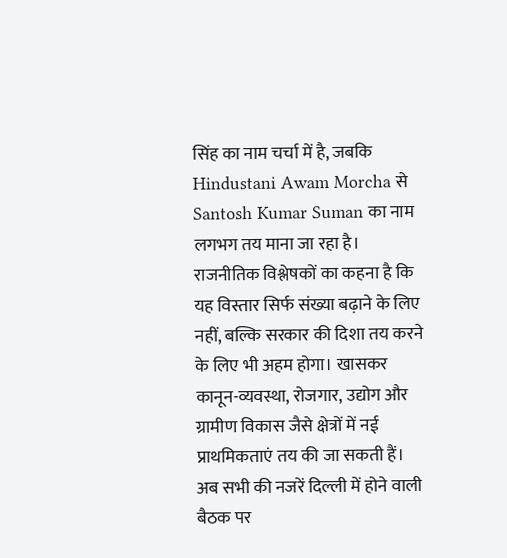सिंह का नाम चर्चा में है, जबकि Hindustani Awam Morcha से Santosh Kumar Suman का नाम लगभग तय माना जा रहा है। राजनीतिक विश्लेषकों का कहना है कि यह विस्तार सिर्फ संख्या बढ़ाने के लिए नहीं, बल्कि सरकार की दिशा तय करने के लिए भी अहम होगा। खासकर कानून-व्यवस्था, रोजगार, उद्योग और ग्रामीण विकास जैसे क्षेत्रों में नई प्राथमिकताएं तय की जा सकती हैं। अब सभी की नजरें दिल्ली में होने वाली बैठक पर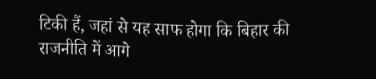टिकी हैं, जहां से यह साफ होगा कि बिहार की राजनीति में आगे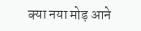क्या नया मोड़ आने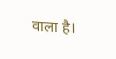वाला है।